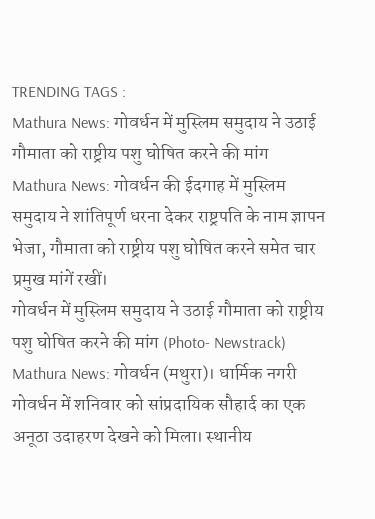TRENDING TAGS :
Mathura News: गोवर्धन में मुस्लिम समुदाय ने उठाई गौमाता को राष्ट्रीय पशु घोषित करने की मांग
Mathura News: गोवर्धन की ईदगाह में मुस्लिम समुदाय ने शांतिपूर्ण धरना देकर राष्ट्रपति के नाम ज्ञापन भेजा, गौमाता को राष्ट्रीय पशु घोषित करने समेत चार प्रमुख मांगें रखीं।
गोवर्धन में मुस्लिम समुदाय ने उठाई गौमाता को राष्ट्रीय पशु घोषित करने की मांग (Photo- Newstrack)
Mathura News: गोवर्धन (मथुरा)। धार्मिक नगरी गोवर्धन में शनिवार को सांप्रदायिक सौहार्द का एक अनूठा उदाहरण देखने को मिला। स्थानीय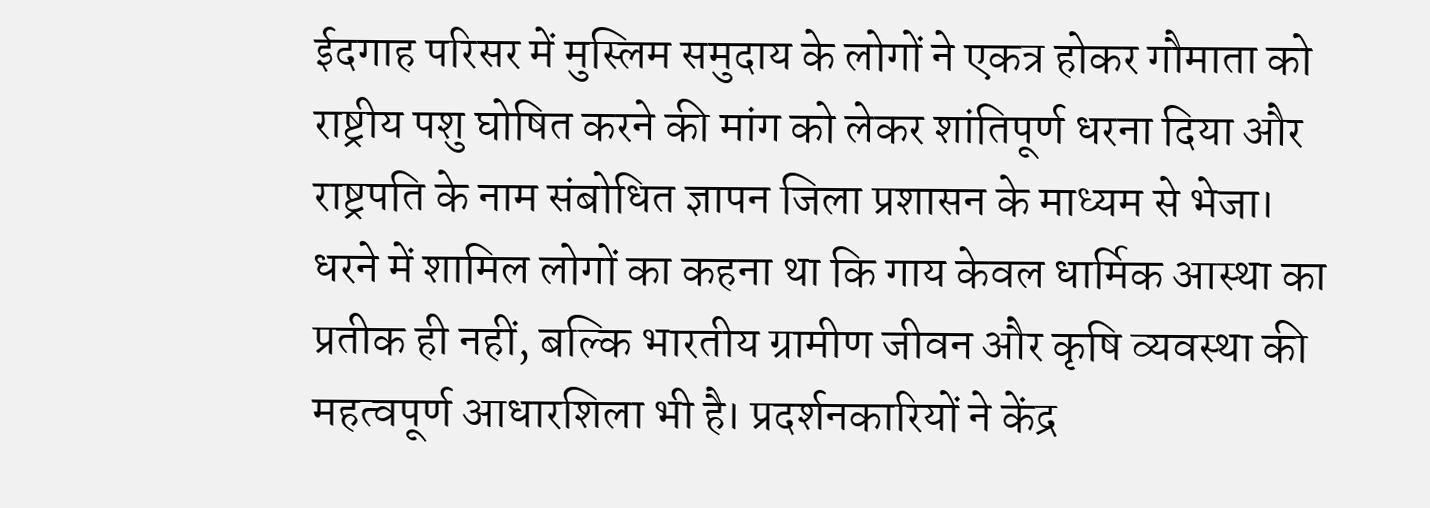ईदगाह परिसर में मुस्लिम समुदाय के लोगों ने एकत्र होकर गौमाता को राष्ट्रीय पशु घोषित करने की मांग को लेकर शांतिपूर्ण धरना दिया और राष्ट्रपति के नाम संबोधित ज्ञापन जिला प्रशासन के माध्यम से भेजा।
धरने में शामिल लोगों का कहना था कि गाय केवल धार्मिक आस्था का प्रतीक ही नहीं, बल्कि भारतीय ग्रामीण जीवन और कृषि व्यवस्था की महत्वपूर्ण आधारशिला भी है। प्रदर्शनकारियों ने केंद्र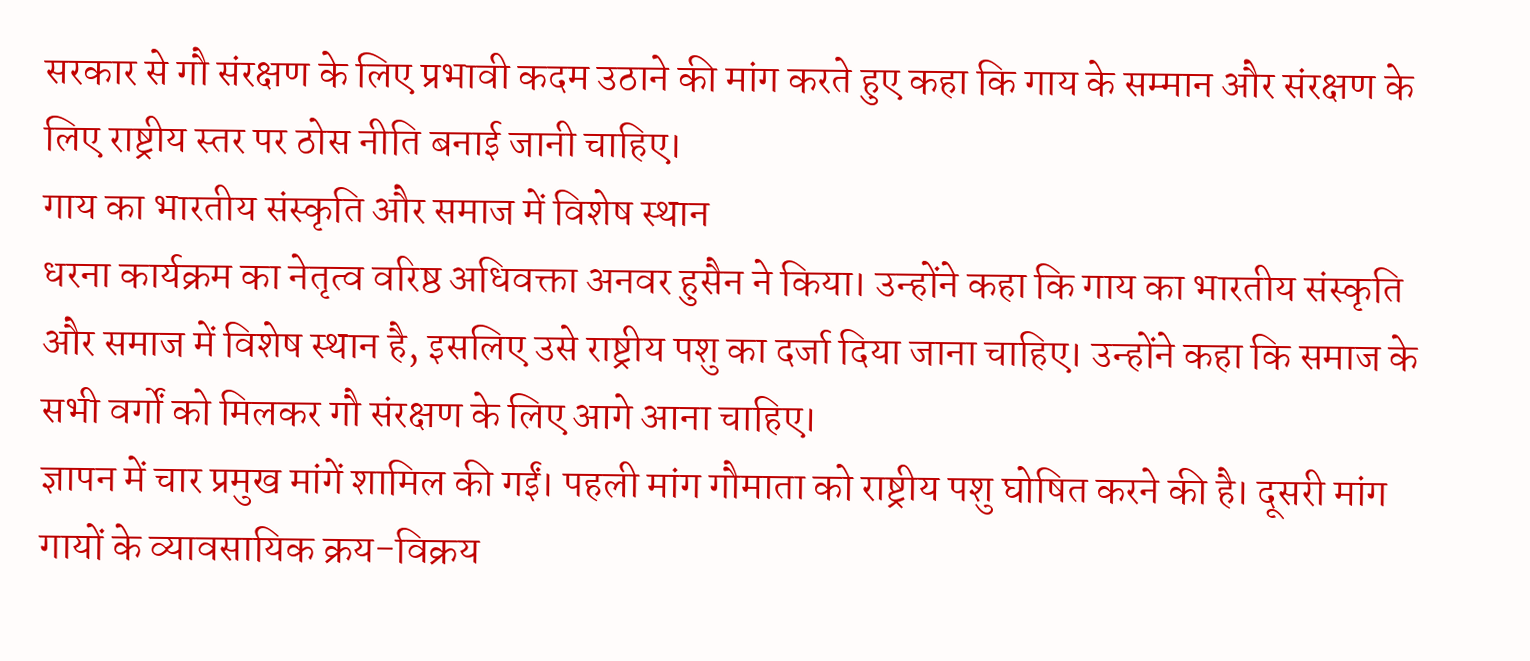सरकार से गौ संरक्षण के लिए प्रभावी कदम उठाने की मांग करते हुए कहा कि गाय के सम्मान और संरक्षण के लिए राष्ट्रीय स्तर पर ठोस नीति बनाई जानी चाहिए।
गाय का भारतीय संस्कृति और समाज में विशेष स्थान
धरना कार्यक्रम का नेतृत्व वरिष्ठ अधिवक्ता अनवर हुसैन ने किया। उन्होंने कहा कि गाय का भारतीय संस्कृति और समाज में विशेष स्थान है, इसलिए उसे राष्ट्रीय पशु का दर्जा दिया जाना चाहिए। उन्होंने कहा कि समाज के सभी वर्गों को मिलकर गौ संरक्षण के लिए आगे आना चाहिए।
ज्ञापन में चार प्रमुख मांगें शामिल की गईं। पहली मांग गौमाता को राष्ट्रीय पशु घोषित करने की है। दूसरी मांग गायों के व्यावसायिक क्रय-विक्रय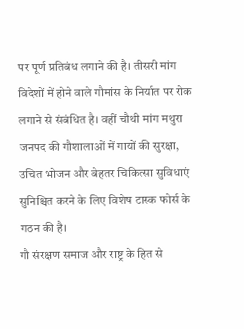पर पूर्ण प्रतिबंध लगाने की है। तीसरी मांग विदेशों में होने वाले गौमांस के निर्यात पर रोक लगाने से संबंधित है। वहीं चौथी मांग मथुरा जनपद की गौशालाओं में गायों की सुरक्षा, उचित भोजन और बेहतर चिकित्सा सुविधाएं सुनिश्चित करने के लिए विशेष टास्क फोर्स के गठन की है।
गौ संरक्षण समाज और राष्ट्र के हित से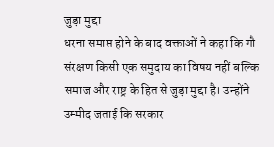जुड़ा मुद्दा
धरना समाप्त होने के बाद वक्ताओं ने कहा कि गौ संरक्षण किसी एक समुदाय का विषय नहीं बल्कि समाज और राष्ट्र के हित से जुड़ा मुद्दा है। उन्होंने उम्मीद जताई कि सरकार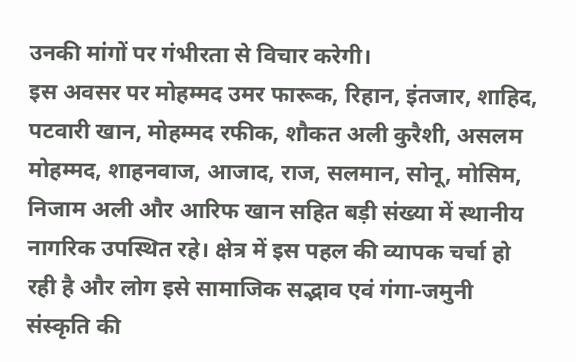उनकी मांगों पर गंभीरता से विचार करेगी।
इस अवसर पर मोहम्मद उमर फारूक, रिहान, इंतजार, शाहिद, पटवारी खान, मोहम्मद रफीक, शौकत अली कुरैशी, असलम मोहम्मद, शाहनवाज, आजाद, राज, सलमान, सोनू, मोसिम, निजाम अली और आरिफ खान सहित बड़ी संख्या में स्थानीय नागरिक उपस्थित रहे। क्षेत्र में इस पहल की व्यापक चर्चा हो रही है और लोग इसे सामाजिक सद्भाव एवं गंगा-जमुनी संस्कृति की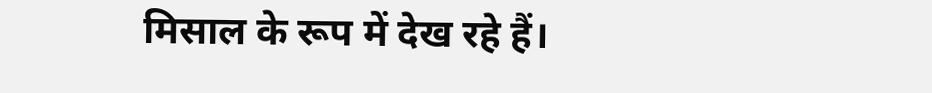मिसाल के रूप में देख रहे हैं।